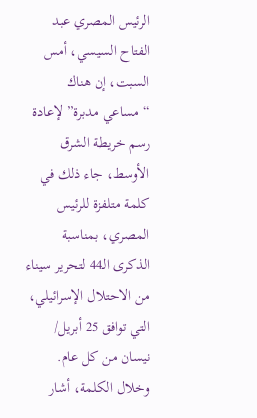الرئيس المصري عبد الفتاح السيسي، أمس السبت، إن هناك “مساعي مدبرة” لإعادة رسم خريطة الشرق الأوسط، جاء ذلك في كلمة متلفزة للرئيس المصري، بمناسبة الذكرى الـ44 لتحرير سيناء من الاحتلال الإسرائيلي، التي توافق 25 أبريل/ نيسان من كل عام.
وخلال الكلمة، أشار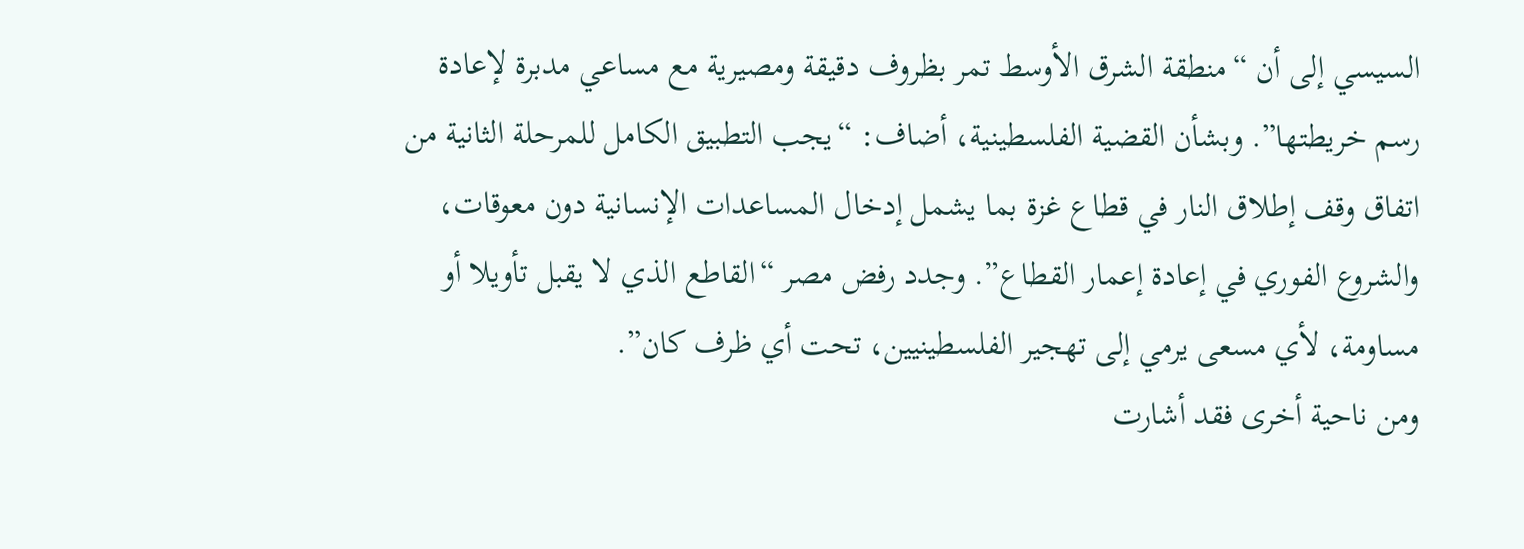السيسي إلى أن “منطقة الشرق الأوسط تمر بظروف دقيقة ومصيرية مع مساعي مدبرة لإعادة رسم خريطتها”. وبشأن القضية الفلسطينية، أضاف: “يجب التطبيق الكامل للمرحلة الثانية من اتفاق وقف إطلاق النار في قطاع غزة بما يشمل إدخال المساعدات الإنسانية دون معوقات، والشروع الفوري في إعادة إعمار القطاع”. وجدد رفض مصر “القاطع الذي لا يقبل تأويلا أو مساومة، لأي مسعى يرمي إلى تهجير الفلسطينيين، تحت أي ظرف كان”.
ومن ناحية أخرى فقد أشارت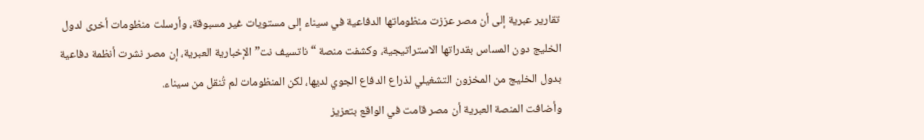تقارير عبرية إلى أن مصر عززت منظوماتها الدفاعية في سيناء إلى مستويات غير مسبوقة، وأرسلت منظومات أخرى لدول الخليج دون المساس بقدراتها الاستراتيجية، وكشفت منصة “ناتسيف نت” الإخبارية العبرية، إن مصر نشرت أنظمة دفاعية بدول الخليج من المخزون التشغيلي لذراع الدفاع الجوي لديها، لكن المنظومات لم تُنقل من سيناء.
وأضافت المنصة العبرية أن مصر قامت في الواقع بتعزيز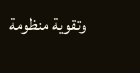وتقوية منظومة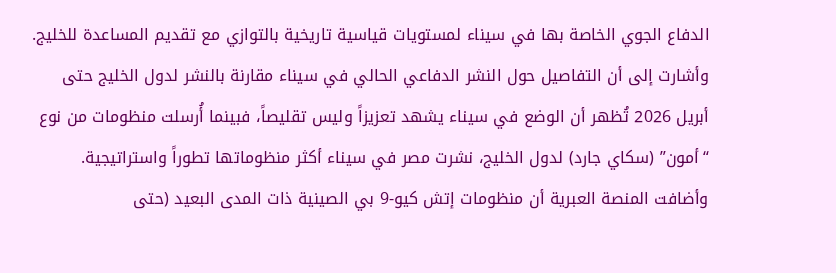الدفاع الجوي الخاصة بها في سيناء لمستويات قياسية تاريخية بالتوازي مع تقديم المساعدة للخليج.
وأشارت إلى أن التفاصيل حول النشر الدفاعي الحالي في سيناء مقارنة بالنشر لدول الخليج حتى أبريل 2026 تُظهر أن الوضع في سيناء يشهد تعزيزاً وليس تقليصاً، فبينما أُرسلت منظومات من نوع “أمون” (سكاي جارد) لدول الخليج، نشرت مصر في سيناء أكثر منظوماتها تطوراً واستراتيجية.
وأضافت المنصة العبرية أن منظومات إتش كيو-9 بي الصينية ذات المدى البعيد (حتى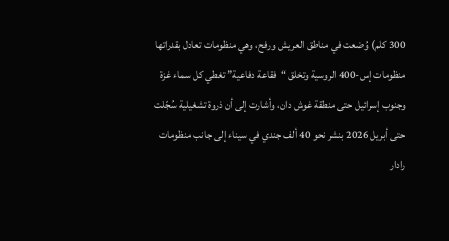300 كلم) وُضعت في مناطق العريش ورفح، وهي منظومات تعادل بقدراتها منظومات إس-400 الروسية وتخلق “فقاعة دفاعية” تغطي كل سماء غزة وجنوب إسرائيل حتى منطقة غوش دان، وأشارت إلى أن ذروة تشغيلية سُجّلت حتى أبريل 2026 بنشر نحو 40 ألف جندي في سيناء إلى جانب منظومات رادار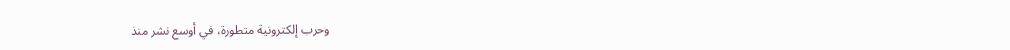وحرب إلكترونية متطورة، في أوسع نشر منذ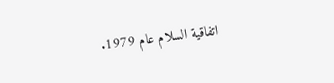اتفاقية السلام عام 1979.